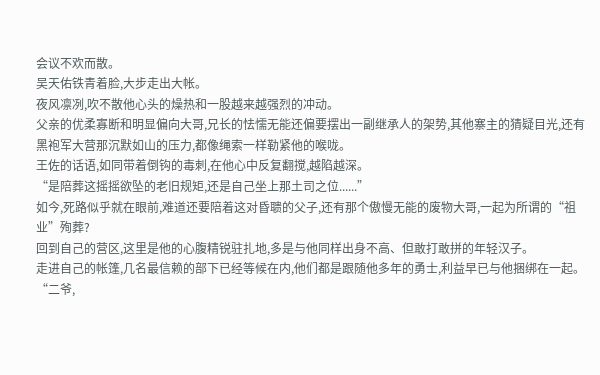会议不欢而散。
吴天佑铁青着脸,大步走出大帐。
夜风凛冽,吹不散他心头的燥热和一股越来越强烈的冲动。
父亲的优柔寡断和明显偏向大哥,兄长的怯懦无能还偏要摆出一副继承人的架势,其他寨主的猜疑目光,还有黑袍军大营那沉默如山的压力,都像绳索一样勒紧他的喉咙。
王佐的话语,如同带着倒钩的毒刺,在他心中反复翻搅,越陷越深。
“是陪葬这摇摇欲坠的老旧规矩,还是自己坐上那土司之位......”
如今,死路似乎就在眼前,难道还要陪着这对昏聩的父子,还有那个傲慢无能的废物大哥,一起为所谓的“祖业”殉葬?
回到自己的营区,这里是他的心腹精锐驻扎地,多是与他同样出身不高、但敢打敢拼的年轻汉子。
走进自己的帐篷,几名最信赖的部下已经等候在内,他们都是跟随他多年的勇士,利益早已与他捆绑在一起。
“二爷,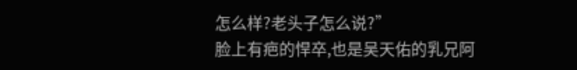怎么样?老头子怎么说?”
脸上有疤的悍卒,也是吴天佑的乳兄阿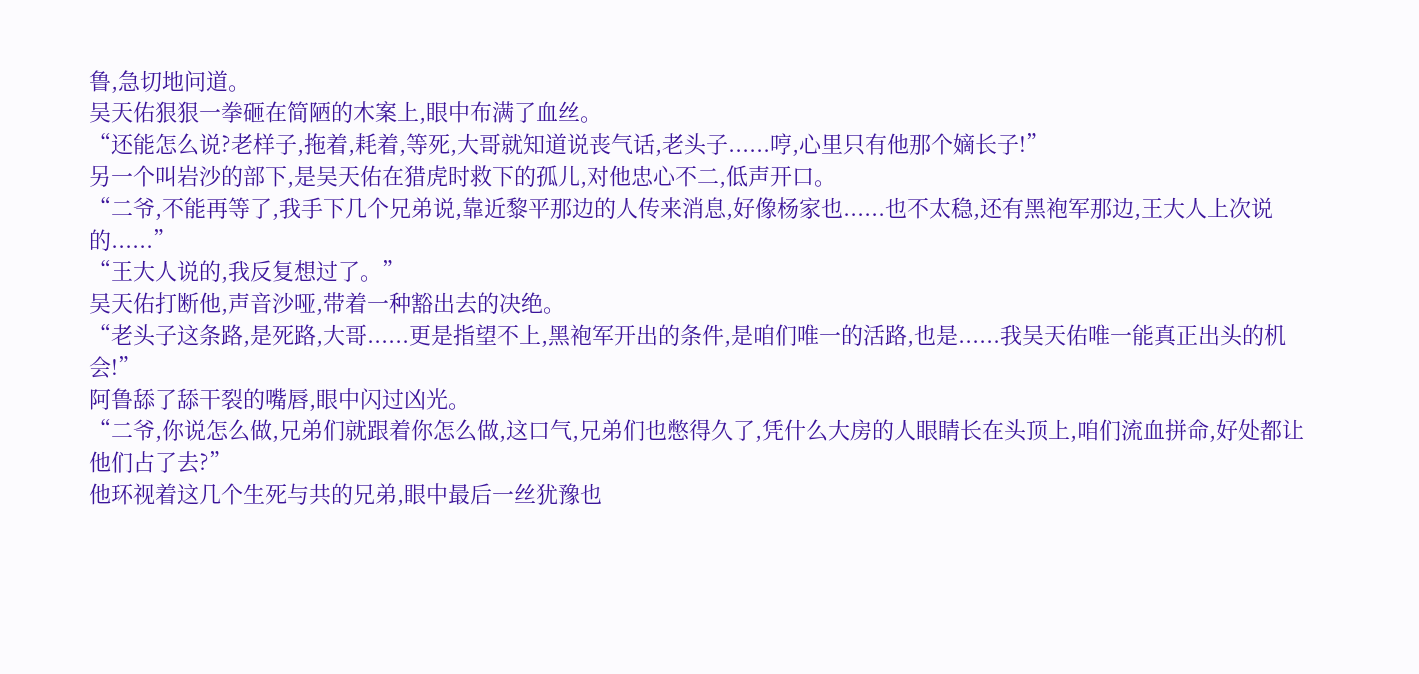鲁,急切地问道。
吴天佑狠狠一拳砸在简陋的木案上,眼中布满了血丝。
“还能怎么说?老样子,拖着,耗着,等死,大哥就知道说丧气话,老头子......哼,心里只有他那个嫡长子!”
另一个叫岩沙的部下,是吴天佑在猎虎时救下的孤儿,对他忠心不二,低声开口。
“二爷,不能再等了,我手下几个兄弟说,靠近黎平那边的人传来消息,好像杨家也......也不太稳,还有黑袍军那边,王大人上次说的......”
“王大人说的,我反复想过了。”
吴天佑打断他,声音沙哑,带着一种豁出去的决绝。
“老头子这条路,是死路,大哥......更是指望不上,黑袍军开出的条件,是咱们唯一的活路,也是......我吴天佑唯一能真正出头的机会!”
阿鲁舔了舔干裂的嘴唇,眼中闪过凶光。
“二爷,你说怎么做,兄弟们就跟着你怎么做,这口气,兄弟们也憋得久了,凭什么大房的人眼睛长在头顶上,咱们流血拼命,好处都让他们占了去?”
他环视着这几个生死与共的兄弟,眼中最后一丝犹豫也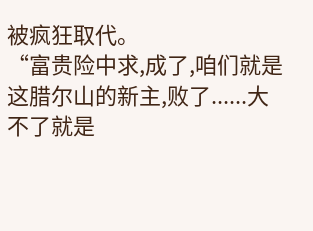被疯狂取代。
“富贵险中求,成了,咱们就是这腊尔山的新主,败了......大不了就是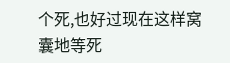个死,也好过现在这样窝囊地等死